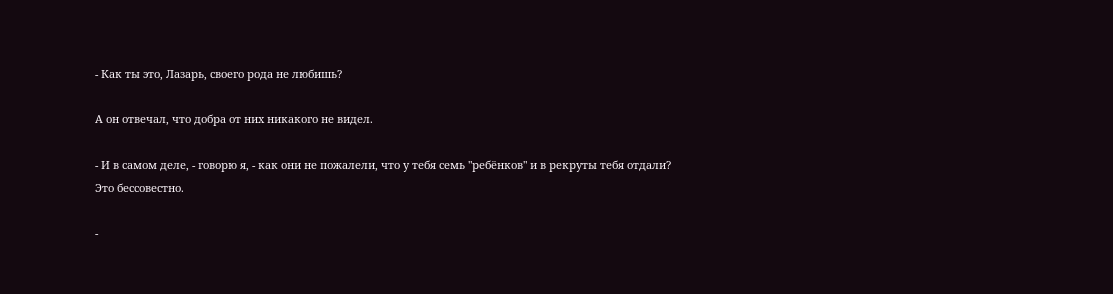- Как ты это, Лазарь, своего рода не любишь?

А он отвечал, что добра от них никакого не видел.

- И в самом деле, - говорю я, - как они не пожалели, что у тебя семь "ребёнков" и в рекруты тебя отдали? Это бессовестно.

-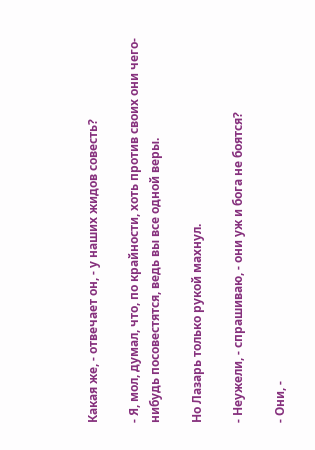Какая же, - отвечает он, - у наших жидов совесть?

- Я, мол, думал, что, по крайности, хоть против своих они чего-нибудь посовестятся, ведь вы все одной веры.

Но Лазарь только рукой махнул.

- Неужели, - спрашиваю, - они уж и бога не боятся?

- Они, -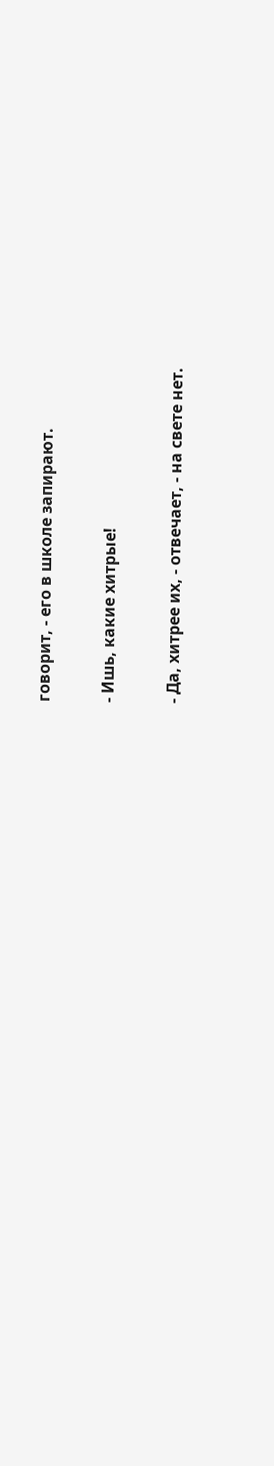говорит, - его в школе запирают.

- Ишь, какие хитрые!

- Да, хитрее их, - отвечает, - на свете нет.